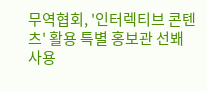무역협회, '인터렉티브 콘텐츠' 활용 특별 홍보관 선봬
사용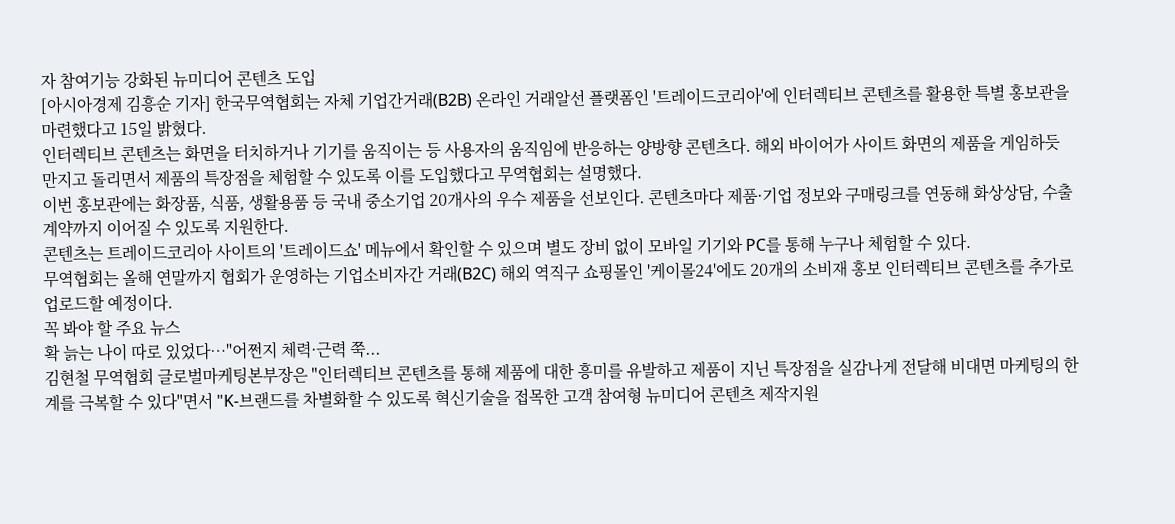자 참여기능 강화된 뉴미디어 콘텐츠 도입
[아시아경제 김흥순 기자] 한국무역협회는 자체 기업간거래(B2B) 온라인 거래알선 플랫폼인 '트레이드코리아'에 인터렉티브 콘텐츠를 활용한 특별 홍보관을 마련했다고 15일 밝혔다.
인터렉티브 콘텐츠는 화면을 터치하거나 기기를 움직이는 등 사용자의 움직임에 반응하는 양방향 콘텐츠다. 해외 바이어가 사이트 화면의 제품을 게임하듯 만지고 돌리면서 제품의 특장점을 체험할 수 있도록 이를 도입했다고 무역협회는 설명했다.
이번 홍보관에는 화장품, 식품, 생활용품 등 국내 중소기업 20개사의 우수 제품을 선보인다. 콘텐츠마다 제품·기업 정보와 구매링크를 연동해 화상상담, 수출계약까지 이어질 수 있도록 지원한다.
콘텐츠는 트레이드코리아 사이트의 '트레이드쇼' 메뉴에서 확인할 수 있으며 별도 장비 없이 모바일 기기와 PC를 통해 누구나 체험할 수 있다.
무역협회는 올해 연말까지 협회가 운영하는 기업소비자간 거래(B2C) 해외 역직구 쇼핑몰인 '케이몰24'에도 20개의 소비재 홍보 인터렉티브 콘텐츠를 추가로 업로드할 예정이다.
꼭 봐야 할 주요 뉴스
확 늙는 나이 따로 있었다…"어쩐지 체력·근력 쭉...
김현철 무역협회 글로벌마케팅본부장은 "인터렉티브 콘텐츠를 통해 제품에 대한 흥미를 유발하고 제품이 지닌 특장점을 실감나게 전달해 비대면 마케팅의 한계를 극복할 수 있다"면서 "K-브랜드를 차별화할 수 있도록 혁신기술을 접목한 고객 참여형 뉴미디어 콘텐츠 제작지원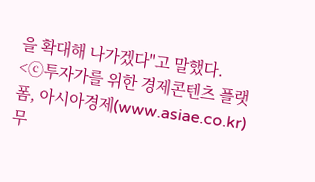을 확대해 나가겠다"고 말했다.
<ⓒ투자가를 위한 경제콘텐츠 플랫폼, 아시아경제(www.asiae.co.kr) 무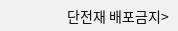단전재 배포금지>